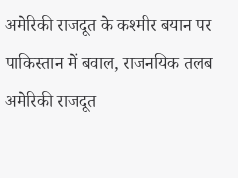अमेरिकी राजदूत के कश्मीर बयान पर पाकिस्तान में बवाल, राजनयिक तलब
अमेरिकी राजदूत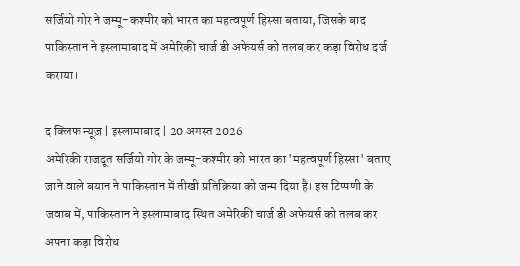सर्जियो गोर ने जम्मू-कश्मीर को भारत का महत्वपूर्ण हिस्सा बताया, जिसके बाद पाकिस्तान ने इस्लामाबाद में अमेरिकी चार्ज डी अफेयर्स को तलब कर कड़ा विरोध दर्ज कराया।

द क्लिफ न्यूज़ | इस्लामाबाद | 20 अगस्त 2026
अमेरिकी राजदूत सर्जियो गोर के जम्मू-कश्मीर को भारत का 'महत्वपूर्ण हिस्सा' बताए जाने वाले बयान ने पाकिस्तान में तीखी प्रतिक्रिया को जन्म दिया है। इस टिप्पणी के जवाब में, पाकिस्तान ने इस्लामाबाद स्थित अमेरिकी चार्ज डी अफेयर्स को तलब कर अपना कड़ा विरोध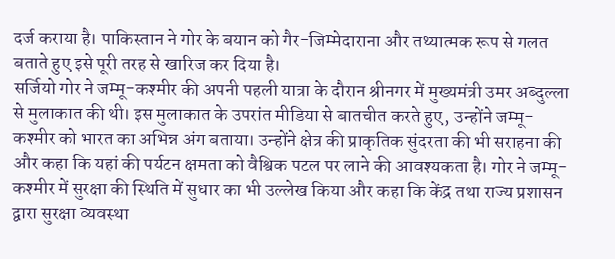दर्ज कराया है। पाकिस्तान ने गोर के बयान को गैर-जिम्मेदाराना और तथ्यात्मक रूप से गलत बताते हुए इसे पूरी तरह से खारिज कर दिया है।
सर्जियो गोर ने जम्मू-कश्मीर की अपनी पहली यात्रा के दौरान श्रीनगर में मुख्यमंत्री उमर अब्दुल्ला से मुलाकात की थी। इस मुलाकात के उपरांत मीडिया से बातचीत करते हुए, उन्होंने जम्मू-कश्मीर को भारत का अभिन्न अंग बताया। उन्होंने क्षेत्र की प्राकृतिक सुंदरता की भी सराहना की और कहा कि यहां की पर्यटन क्षमता को वैश्विक पटल पर लाने की आवश्यकता है। गोर ने जम्मू-कश्मीर में सुरक्षा की स्थिति में सुधार का भी उल्लेख किया और कहा कि केंद्र तथा राज्य प्रशासन द्वारा सुरक्षा व्यवस्था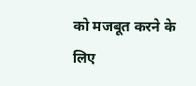को मजबूत करने के लिए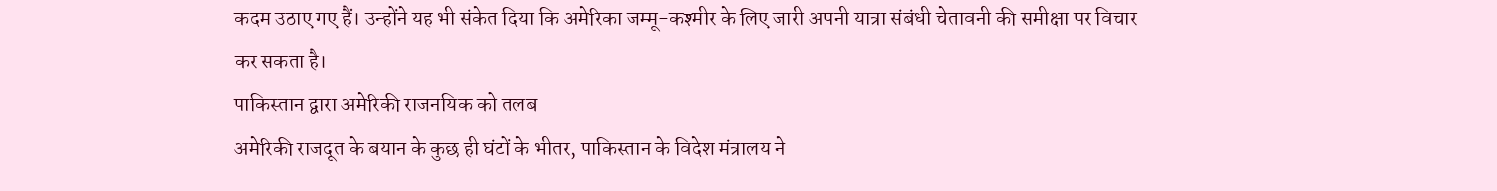कदम उठाए गए हैं। उन्होंने यह भी संकेत दिया कि अमेरिका जम्मू-कश्मीर के लिए जारी अपनी यात्रा संबंधी चेतावनी की समीक्षा पर विचार कर सकता है।
पाकिस्तान द्वारा अमेरिकी राजनयिक को तलब
अमेरिकी राजदूत के बयान के कुछ ही घंटों के भीतर, पाकिस्तान के विदेश मंत्रालय ने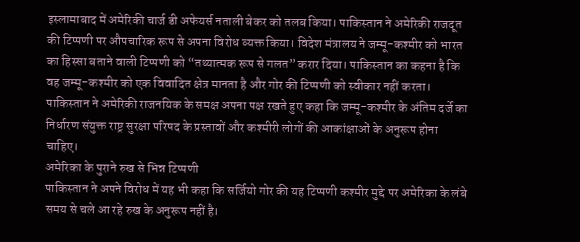इस्लामाबाद में अमेरिकी चार्ज डी अफेयर्स नताली बेकर को तलब किया। पाकिस्तान ने अमेरिकी राजदूत की टिप्पणी पर औपचारिक रूप से अपना विरोध व्यक्त किया। विदेश मंत्रालय ने जम्मू-कश्मीर को भारत का हिस्सा बताने वाली टिप्पणी को “तथ्यात्मक रूप से गलत” करार दिया। पाकिस्तान का कहना है कि वह जम्मू-कश्मीर को एक विवादित क्षेत्र मानता है और गोर की टिप्पणी को स्वीकार नहीं करता। पाकिस्तान ने अमेरिकी राजनयिक के समक्ष अपना पक्ष रखते हुए कहा कि जम्मू-कश्मीर के अंतिम दर्जे का निर्धारण संयुक्त राष्ट्र सुरक्षा परिषद के प्रस्तावों और कश्मीरी लोगों की आकांक्षाओं के अनुरूप होना चाहिए।
अमेरिका के पुराने रुख से भिन्न टिप्पणी
पाकिस्तान ने अपने विरोध में यह भी कहा कि सर्जियो गोर की यह टिप्पणी कश्मीर मुद्दे पर अमेरिका के लंबे समय से चले आ रहे रुख के अनुरूप नहीं है।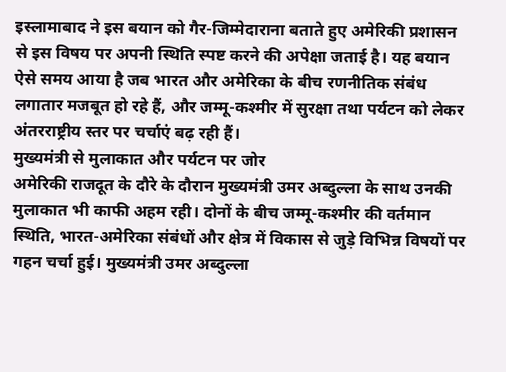इस्लामाबाद ने इस बयान को गैर-जिम्मेदाराना बताते हुए अमेरिकी प्रशासन से इस विषय पर अपनी स्थिति स्पष्ट करने की अपेक्षा जताई है। यह बयान ऐसे समय आया है जब भारत और अमेरिका के बीच रणनीतिक संबंध लगातार मजबूत हो रहे हैं, और जम्मू-कश्मीर में सुरक्षा तथा पर्यटन को लेकर अंतरराष्ट्रीय स्तर पर चर्चाएं बढ़ रही हैं।
मुख्यमंत्री से मुलाकात और पर्यटन पर जोर
अमेरिकी राजदूत के दौरे के दौरान मुख्यमंत्री उमर अब्दुल्ला के साथ उनकी मुलाकात भी काफी अहम रही। दोनों के बीच जम्मू-कश्मीर की वर्तमान स्थिति, भारत-अमेरिका संबंधों और क्षेत्र में विकास से जुड़े विभिन्न विषयों पर गहन चर्चा हुई। मुख्यमंत्री उमर अब्दुल्ला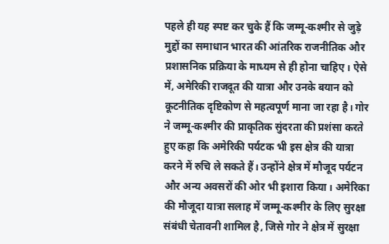पहले ही यह स्पष्ट कर चुके हैं कि जम्मू-कश्मीर से जुड़े मुद्दों का समाधान भारत की आंतरिक राजनीतिक और प्रशासनिक प्रक्रिया के माध्यम से ही होना चाहिए। ऐसे में, अमेरिकी राजदूत की यात्रा और उनके बयान को कूटनीतिक दृष्टिकोण से महत्वपूर्ण माना जा रहा है। गोर ने जम्मू-कश्मीर की प्राकृतिक सुंदरता की प्रशंसा करते हुए कहा कि अमेरिकी पर्यटक भी इस क्षेत्र की यात्रा करने में रुचि ले सकते हैं। उन्होंने क्षेत्र में मौजूद पर्यटन और अन्य अवसरों की ओर भी इशारा किया। अमेरिका की मौजूदा यात्रा सलाह में जम्मू-कश्मीर के लिए सुरक्षा संबंधी चेतावनी शामिल है, जिसे गोर ने क्षेत्र में सुरक्षा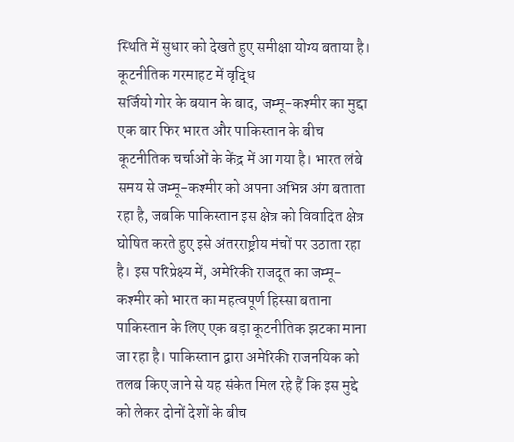स्थिति में सुधार को देखते हुए समीक्षा योग्य बताया है।
कूटनीतिक गरमाहट में वृद्धि
सर्जियो गोर के बयान के बाद, जम्मू-कश्मीर का मुद्दा एक बार फिर भारत और पाकिस्तान के बीच कूटनीतिक चर्चाओं के केंद्र में आ गया है। भारत लंबे समय से जम्मू-कश्मीर को अपना अभिन्न अंग बताता रहा है, जबकि पाकिस्तान इस क्षेत्र को विवादित क्षेत्र घोषित करते हुए इसे अंतरराष्ट्रीय मंचों पर उठाता रहा है। इस परिप्रेक्ष्य में, अमेरिकी राजदूत का जम्मू-कश्मीर को भारत का महत्वपूर्ण हिस्सा बताना पाकिस्तान के लिए एक बड़ा कूटनीतिक झटका माना जा रहा है। पाकिस्तान द्वारा अमेरिकी राजनयिक को तलब किए जाने से यह संकेत मिल रहे हैं कि इस मुद्दे को लेकर दोनों देशों के बीच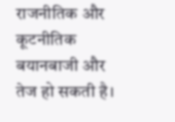राजनीतिक और कूटनीतिक बयानबाजी और तेज हो सकती है।